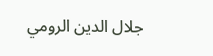جلال الدين الرومي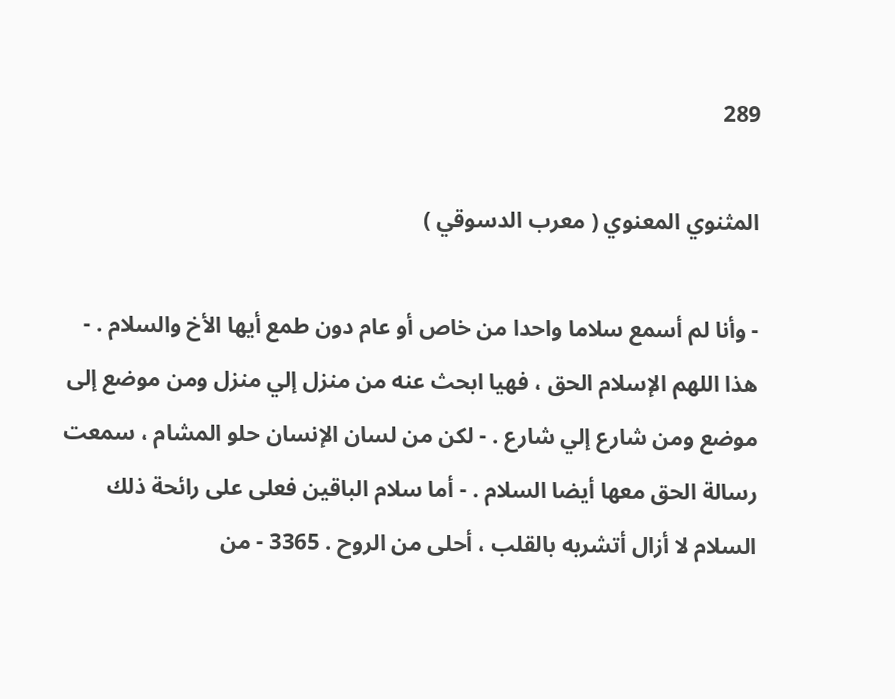289

المثنوي المعنوي ( معرب الدسوقي )

- وأنا لم أسمع سلاما واحدا من خاص أو عام دون طمع أيها الأخ والسلام . - هذا اللهم الإسلام الحق ، فهيا ابحث عنه من منزل إلي منزل ومن موضع إلى موضع ومن شارع إلي شارع . - لكن من لسان الإنسان حلو المشام ، سمعت رسالة الحق معها أيضا السلام . - أما سلام الباقين فعلى على رائحة ذلك السلام لا أزال أتشربه بالقلب ، أحلى من الروح . 3365 - من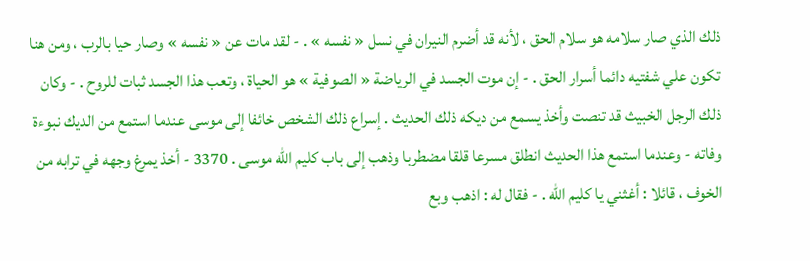ذلك الذي صار سلامه هو سلام الحق ، لأنه قد أضرم النيران في نسل « نفسه » . - لقد مات عن « نفسه » وصار حيا بالرب ، ومن هنا تكون علي شفتيه دائما أسرار الحق . - إن موت الجسد في الرياضة « الصوفية » هو الحياة ، وتعب هذا الجسد ثبات للروح . - وكان ذلك الرجل الخبيث قد تنصت وأخذ يسمع من ديكه ذلك الحديث . إسراع ذلك الشخص خائفا إلى موسى عندما استمع من الديك نبوءة وفاته - وعندما استمع هذا الحديث انطلق مسرعا قلقا مضطربا وذهب إلى باب كليم الله موسى . 3370 - أخذ يمرغ وجهه في ترابه من الخوف ، قائلا : أغثني يا كليم الله . - فقال له : اذهب وبع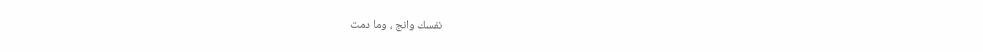نفسك وانج ، وما دمت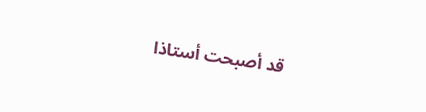قد أصبحت أستاذا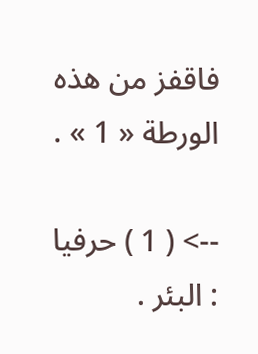فاقفز من هذه الورطة « 1 » .

--> ( 1 ) حرفيا : البئر .